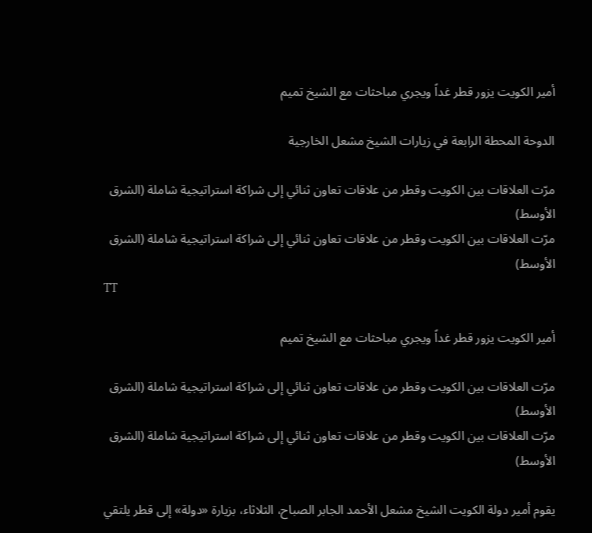أمير الكويت يزور قطر غداً ويجري مباحثات مع الشيخ تميم

الدوحة المحطة الرابعة في زيارات الشيخ مشعل الخارجية

مرّت العلاقات بين الكويت وقطر من علاقات تعاون ثنائي إلى شراكة استراتيجية شاملة (الشرق الأوسط)
مرّت العلاقات بين الكويت وقطر من علاقات تعاون ثنائي إلى شراكة استراتيجية شاملة (الشرق الأوسط)
TT

أمير الكويت يزور قطر غداً ويجري مباحثات مع الشيخ تميم

مرّت العلاقات بين الكويت وقطر من علاقات تعاون ثنائي إلى شراكة استراتيجية شاملة (الشرق الأوسط)
مرّت العلاقات بين الكويت وقطر من علاقات تعاون ثنائي إلى شراكة استراتيجية شاملة (الشرق الأوسط)

يقوم أمير دولة الكويت الشيخ مشعل الأحمد الجابر الصباح، الثلاثاء، بزيارة «دولة» إلى قطر يلتقي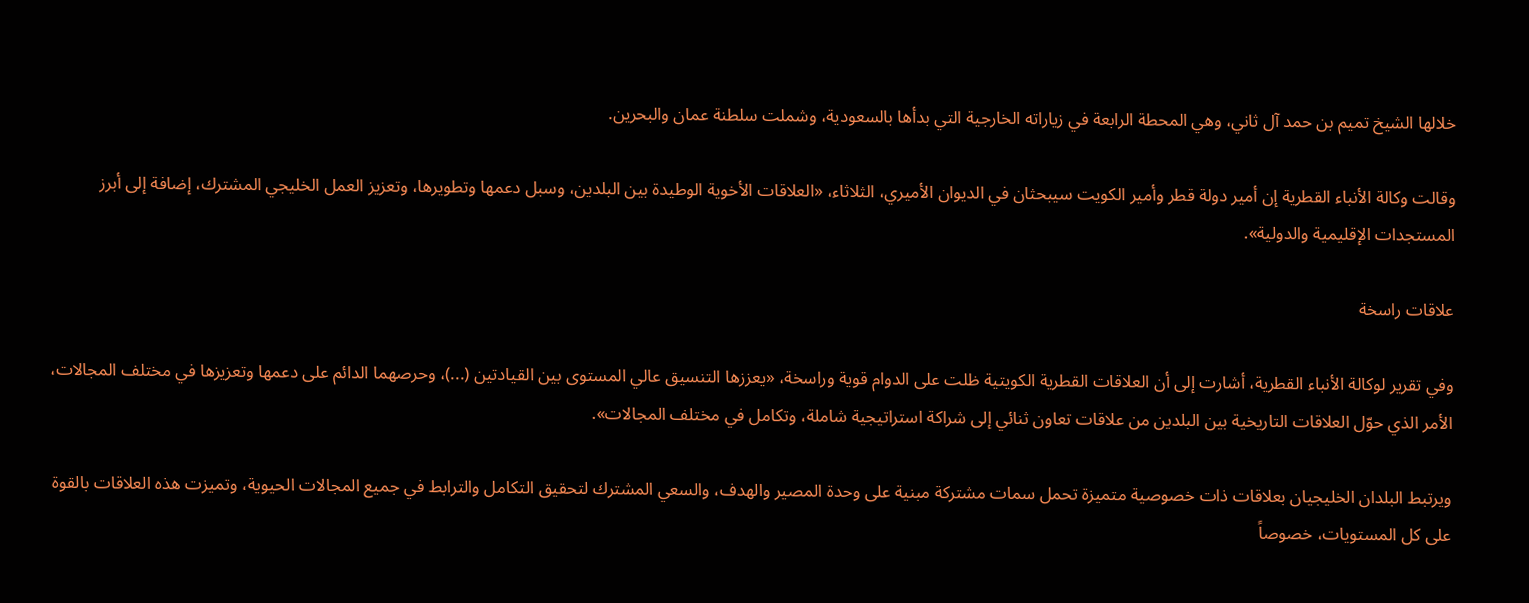خلالها الشيخ تميم بن حمد آل ثاني، وهي المحطة الرابعة في زياراته الخارجية التي بدأها بالسعودية، وشملت سلطنة عمان والبحرين.

وقالت وكالة الأنباء القطرية إن أمير دولة قطر وأمير الكويت سيبحثان في الديوان الأميري، الثلاثاء، «العلاقات الأخوية الوطيدة بين البلدين، وسبل دعمها وتطويرها، وتعزيز العمل الخليجي المشترك، إضافة إلى أبرز المستجدات الإقليمية والدولية».

علاقات راسخة

وفي تقرير لوكالة الأنباء القطرية، أشارت إلى أن العلاقات القطرية الكويتية ظلت على الدوام قوية وراسخة، «يعززها التنسيق عالي المستوى بين القيادتين (...)، وحرصهما الدائم على دعمها وتعزيزها في مختلف المجالات، الأمر الذي حوّل العلاقات التاريخية بين البلدين من علاقات تعاون ثنائي إلى شراكة استراتيجية شاملة، وتكامل في مختلف المجالات».

ويرتبط البلدان الخليجيان بعلاقات ذات خصوصية متميزة تحمل سمات مشتركة مبنية على وحدة المصير والهدف، والسعي المشترك لتحقيق التكامل والترابط في جميع المجالات الحيوية، وتميزت هذه العلاقات بالقوة على كل المستويات، خصوصاً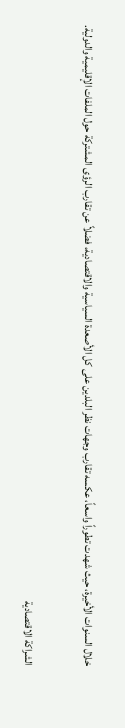خلال السنوات الأخيرة، حيث شهدت تطوراً واسعاً، عكسه تقارب وجهات نظر البلدين على كل الأصعدة السياسية والاقتصادية، فضلاً عن تقارب الرؤى المشتركة حول الملفات الإقليمية والدولية.

الشراكة الاقتصادية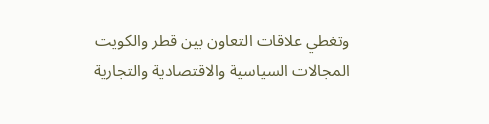وتغطي علاقات التعاون بين قطر والكويت المجالات السياسية والاقتصادية والتجارية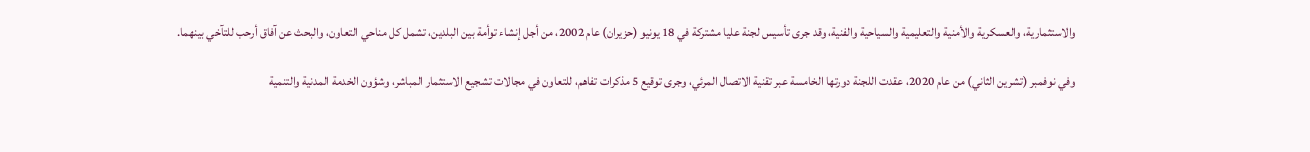والاستثمارية، والعسكرية والأمنية والتعليمية والسياحية والفنية، وقد جرى تأسيس لجنة عليا مشتركة في 18 يونيو (حزيران) عام 2002، من أجل إنشاء توأمة بين البلدين، تشمل كل مناحي التعاون، والبحث عن آفاق أرحب للتآخي بينهما.

وفي نوفمبر (تشرين الثاني) من عام 2020، عقدت اللجنة دورتها الخامسة عبر تقنية الاتصال المرئي، وجرى توقيع 5 مذكرات تفاهم، للتعاون في مجالات تشجيع الاستثمار المباشر، وشؤون الخدمة المدنية والتنمية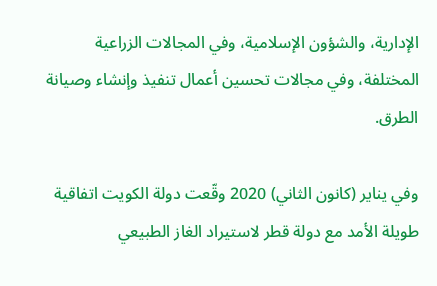الإدارية، والشؤون الإسلامية، وفي المجالات الزراعية المختلفة، وفي مجالات تحسين أعمال تنفيذ وإنشاء وصيانة الطرق.

وفي يناير (كانون الثاني) 2020 وقّعت دولة الكويت اتفاقية طويلة الأمد مع دولة قطر لاستيراد الغاز الطبيعي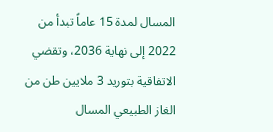المسال لمدة 15 عاماً تبدأ من 2022 إلى نهاية 2036، وتقضي الاتفاقية بتوريد 3 ملايين طن من الغاز الطبيعي المسال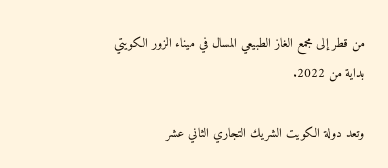من قطر إلى مجمع الغاز الطبيعي المسال في ميناء الزور الكويتي بداية من 2022.

وتعد دولة الكويت الشريك التجاري الثاني عشر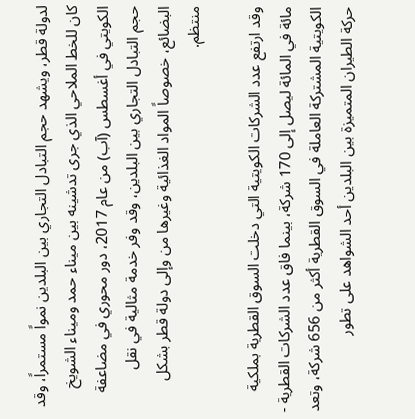لدولة قطر، ويشهد حجم التبادل التجاري بين البلدين نمواً مستمراً، وقد كان للخط الملاحي الذي جرى تدشينه بين ميناء حمد وميناء الشويخ الكويتي في أغسطس (آب) من عام 2017، دور محوري في مضاعفة حجم التبادل التجاري بين البلدين، وقد وفر خدمة مثالية في نقل البضائع، خصوصاً المواد الغذائية وغيرها من وإلى دولة قطر بشكل منتظم.

وقد ارتفع عدد الشركات الكويتية التي دخلت السوق القطرية بملكية مائة في المائة ليصل إلى 170 شركة، بينما فاق عدد الشركات القطرية - الكويتية المشتركة العاملة في السوق القطرية أكثر من 656 شركة، وتعد حركة الطيران المتميزة بين البلدين أحد الشواهد على تطور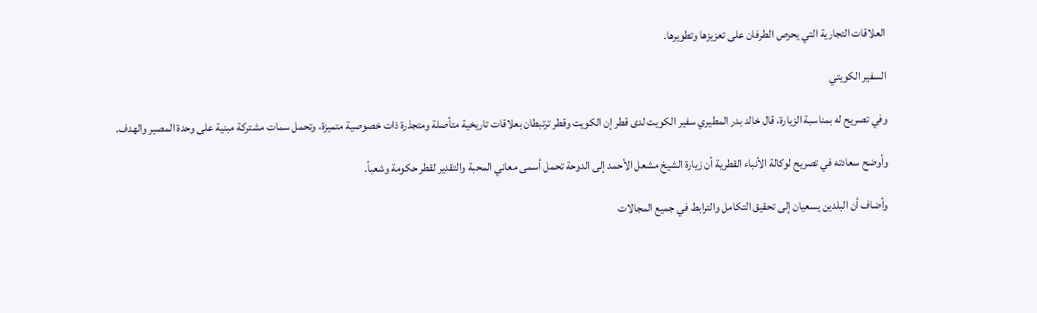العلاقات التجارية التي يحرص الطرفان على تعزيزها وتطويرها.

السفير الكويتي

وفي تصريح له بمناسبة الزيارة، قال خالد بدر المطيري سفير الكويت لدى قطر إن الكويت وقطر ترتبطان بعلاقات تاريخية متأصلة ومتجذرة ذات خصوصية متميزة، وتحمل سمات مشتركة مبنية على وحدة المصير والهدف.

وأوضح سعادته في تصريح لوكالة الأنباء القطرية أن زيارة الشيخ مشعل الأحمد إلى الدوحة تحمل أسمى معاني المحبة والتقدير لقطر حكومة وشعباً.

وأضاف أن البلدين يسعيان إلى تحقيق التكامل والترابط في جميع المجالات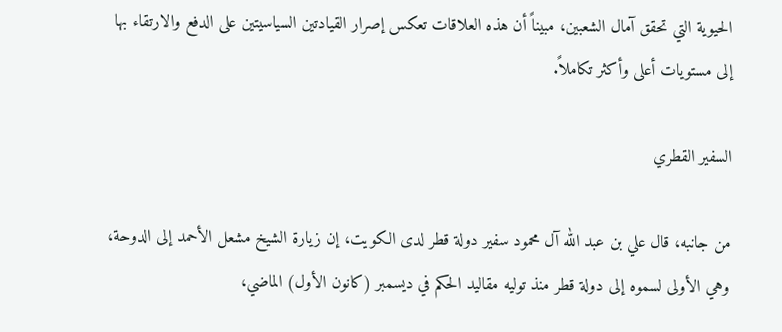الحيوية التي تحقق آمال الشعبين، مبيناً أن هذه العلاقات تعكس إصرار القيادتين السياسيتين على الدفع والارتقاء بها إلى مستويات أعلى وأكثر تكاملاً.

السفير القطري

من جانبه، قال علي بن عبد الله آل محمود سفير دولة قطر لدى الكويت، إن زيارة الشيخ مشعل الأحمد إلى الدوحة، وهي الأولى لسموه إلى دولة قطر منذ توليه مقاليد الحكم في ديسمبر (كانون الأول) الماضي،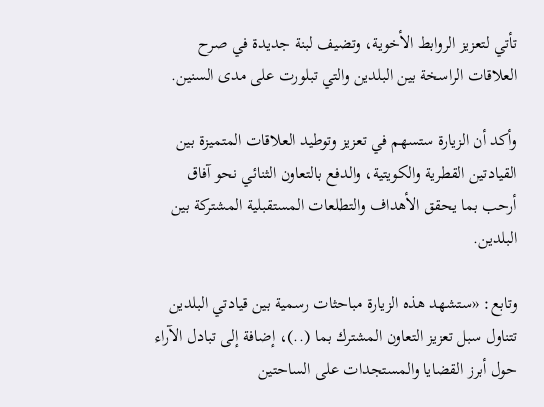تأتي لتعزيز الروابط الأخوية، وتضيف لبنة جديدة في صرح العلاقات الراسخة بين البلدين والتي تبلورت على مدى السنين.

وأكد أن الزيارة ستسهم في تعزيز وتوطيد العلاقات المتميزة بين القيادتين القطرية والكويتية، والدفع بالتعاون الثنائي نحو آفاق أرحب بما يحقق الأهداف والتطلعات المستقبلية المشتركة بين البلدين.

وتابع: «ستشهد هذه الزيارة مباحثات رسمية بين قيادتي البلدين تتناول سبل تعزيز التعاون المشترك بما (..)، إضافة إلى تبادل الآراء حول أبرز القضايا والمستجدات على الساحتين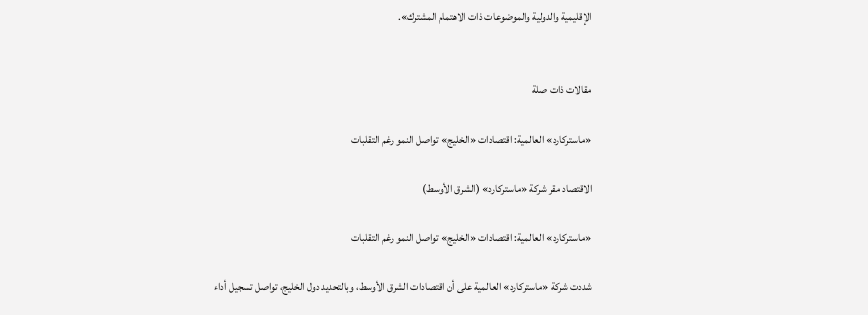الإقليمية والدولية والموضوعات ذات الاهتمام المشترك».


مقالات ذات صلة

«ماستركارد» العالمية: اقتصادات «الخليج» تواصل النمو رغم التقلبات

الاقتصاد مقر شركة «ماستركارد» (الشرق الأوسط)

«ماستركارد» العالمية: اقتصادات «الخليج» تواصل النمو رغم التقلبات

شددت شركة «ماستركارد» العالمية على أن اقتصادات الشرق الأوسط، وبالتحديد دول الخليج، تواصل تسجيل أداء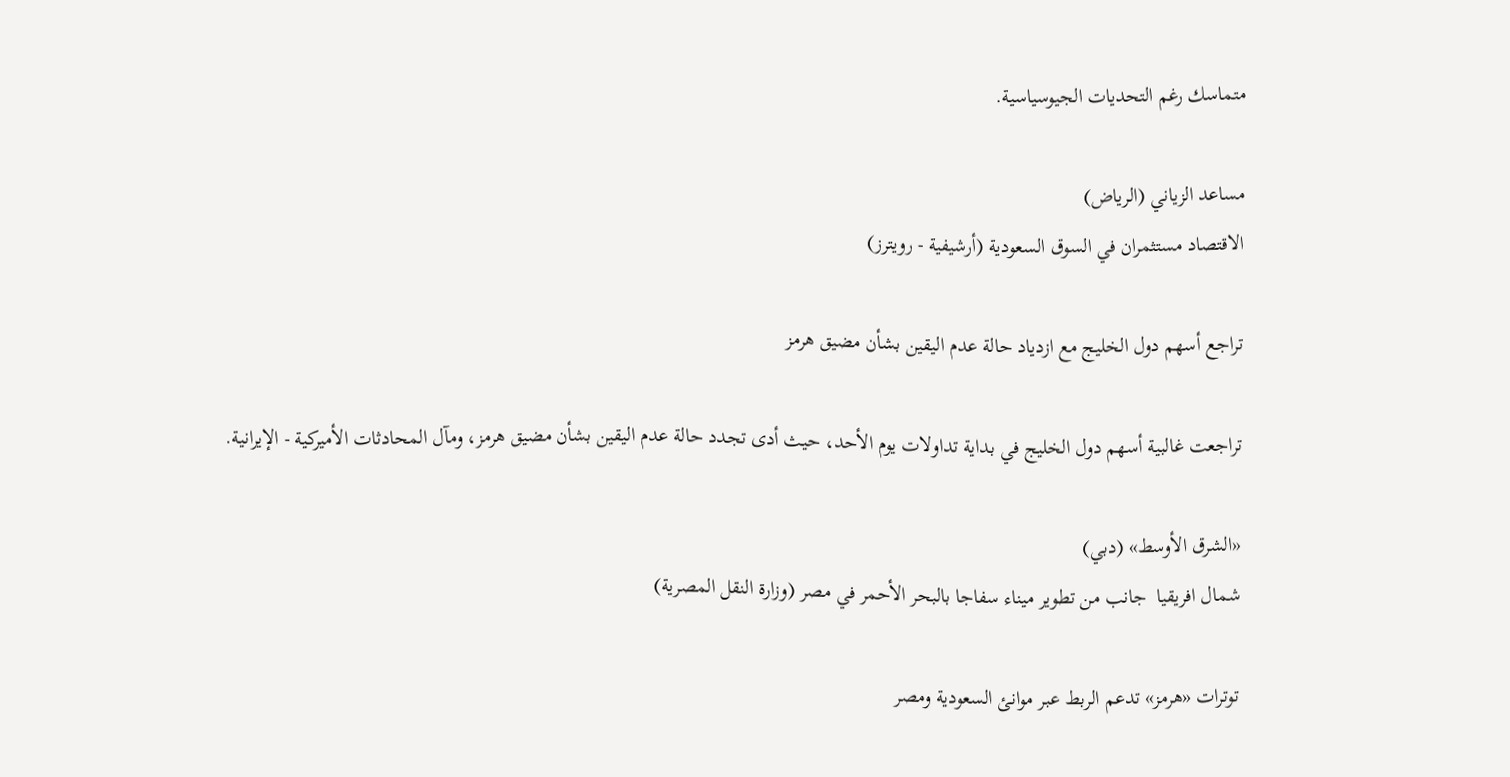متماسك رغم التحديات الجيوسياسية.

مساعد الزياني (الرياض)
الاقتصاد مستثمران في السوق السعودية (أرشيفية - رويترز)

تراجع أسهم دول الخليج مع ازدياد حالة عدم اليقين بشأن مضيق هرمز

تراجعت غالبية أسهم دول الخليج في بداية تداولات يوم الأحد، حيث أدى تجدد حالة عدم اليقين بشأن مضيق هرمز، ومآل المحادثات الأميركية - الإيرانية.

«الشرق الأوسط» (دبي)
شمال افريقيا  جانب من تطوير ميناء سفاجا بالبحر الأحمر في مصر (وزارة النقل المصرية)

توترات «هرمز» تدعم الربط عبر موانئ السعودية ومصر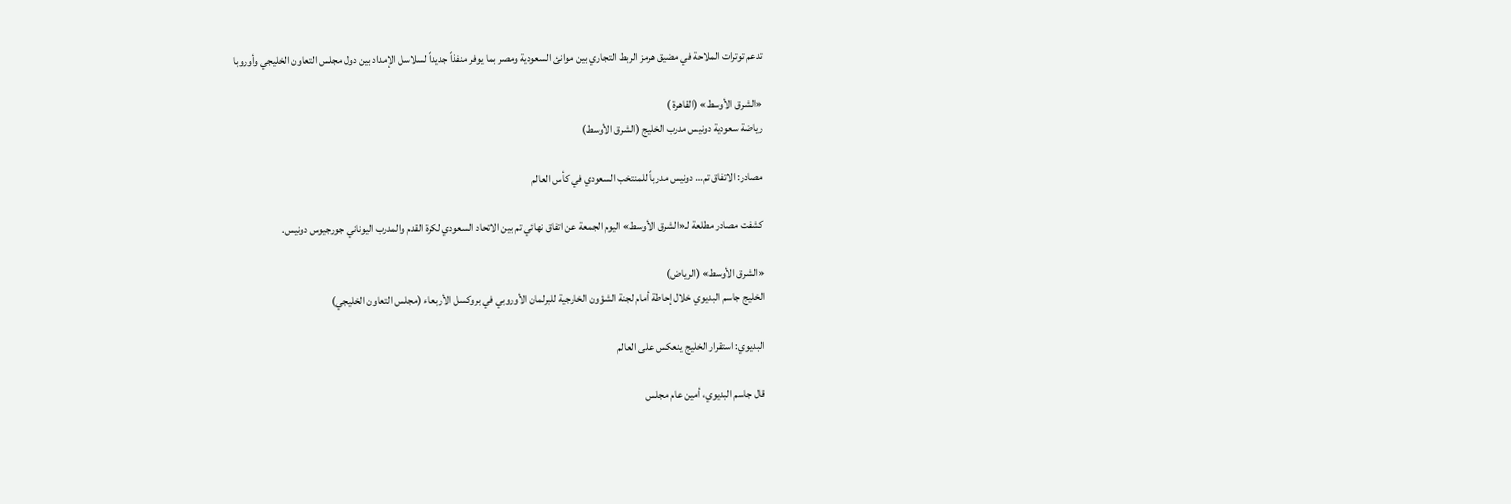تدعم توترات الملاحة في مضيق هرمز الربط التجاري بين موانئ السعودية ومصر بما يوفر منفذاً جديداً لسلاسل الإمداد بين دول مجلس التعاون الخليجي وأوروبا

«الشرق الأوسط» (القاهرة )
رياضة سعودية دونيس مدرب الخليج (الشرق الأوسط)

مصادر: الاتفاق تم… دونيس مدرباً للمنتخب السعودي في كأس العالم

كشفت مصادر مطلعة لـ«الشرق الأوسط» اليوم الجمعة عن اتفاق نهائي تم بين الاتحاد السعودي لكرة القدم والمدرب اليوناني جورجيوس دونيس.

«الشرق الأوسط» (الرياض)
الخليج جاسم البديوي خلال إحاطة أمام لجنة الشؤون الخارجية للبرلمان الأوروبي في بروكسل الأربعاء (مجلس التعاون الخليجي)

البديوي: استقرار الخليج ينعكس على العالم

قال جاسم البديوي، أمين عام مجلس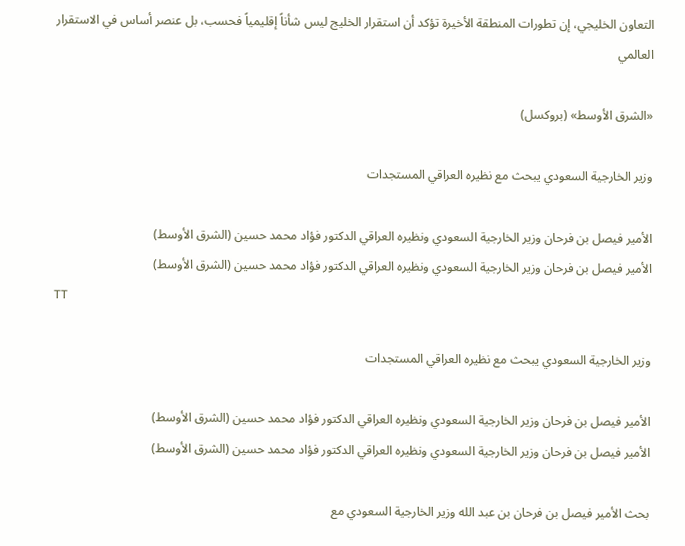التعاون الخليجي، إن تطورات المنطقة الأخيرة تؤكد أن استقرار الخليج ليس شأناً إقليمياً فحسب، بل عنصر أساس في الاستقرار العالمي

«الشرق الأوسط» (بروكسل)

وزير الخارجية السعودي يبحث مع نظيره العراقي المستجدات

الأمير فيصل بن فرحان وزير الخارجية السعودي ونظيره العراقي الدكتور فؤاد محمد حسين (الشرق الأوسط)
الأمير فيصل بن فرحان وزير الخارجية السعودي ونظيره العراقي الدكتور فؤاد محمد حسين (الشرق الأوسط)
TT

وزير الخارجية السعودي يبحث مع نظيره العراقي المستجدات

الأمير فيصل بن فرحان وزير الخارجية السعودي ونظيره العراقي الدكتور فؤاد محمد حسين (الشرق الأوسط)
الأمير فيصل بن فرحان وزير الخارجية السعودي ونظيره العراقي الدكتور فؤاد محمد حسين (الشرق الأوسط)

بحث الأمير فيصل بن فرحان بن عبد الله وزير الخارجية السعودي مع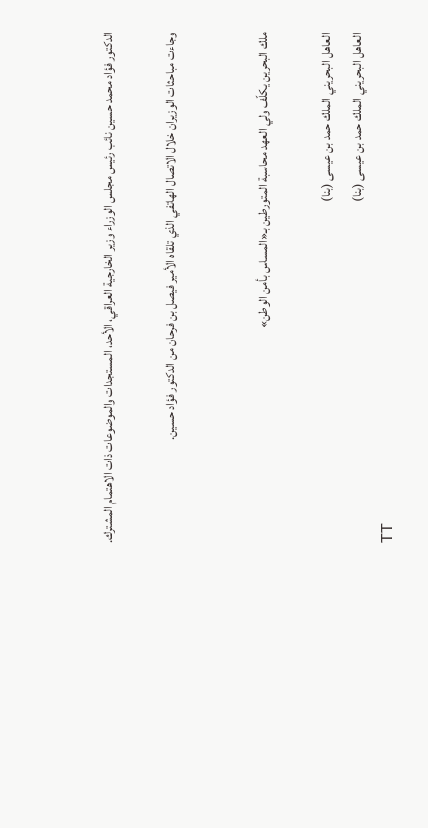الدكتور فؤاد محمد حسين نائب رئيس مجلس الوزراء وزير الخارجية العراقي، الأحد، المستجدات والموضوعات ذات الاهتمام المشترك.

وجاءت مباحثات الوزيران خلال الاتصال الهاتفي الذي تلقاه الأمير فيصل بن فرحان من الدكتور فؤاد حسين.


ملك البحرين يكلّف ولي العهد محاسبة المتورطين بـ«المساس بأمن الوطن»

العاهل البحريني الملك حمد بن عيسى (بنا)
العاهل البحريني الملك حمد بن عيسى (بنا)
TT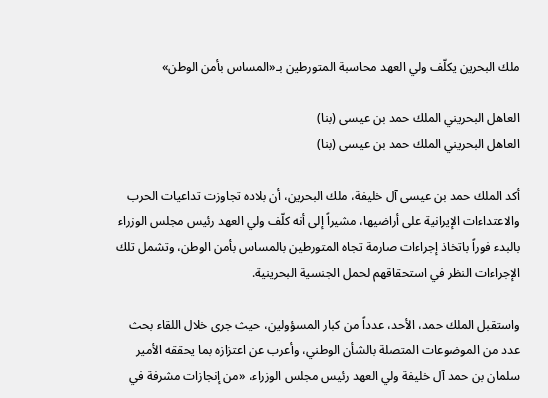ملك البحرين يكلّف ولي العهد محاسبة المتورطين بـ«المساس بأمن الوطن»

العاهل البحريني الملك حمد بن عيسى (بنا)
العاهل البحريني الملك حمد بن عيسى (بنا)

أكد الملك حمد بن عيسى آل خليفة، ملك البحرين، أن بلاده تجاوزت تداعيات الحرب والاعتداءات الإيرانية على أراضيها، مشيراً إلى أنه كلّف ولي العهد رئيس مجلس الوزراء بالبدء فوراً باتخاذ إجراءات صارمة تجاه المتورطين بالمساس بأمن الوطن، وتشمل تلك الإجراءات النظر في استحقاقهم لحمل الجنسية البحرينية.

واستقبل الملك حمد، الأحد، عدداً من كبار المسؤولين، حيث جرى خلال اللقاء بحث عدد من الموضوعات المتصلة بالشأن الوطني، وأعرب عن اعتزازه بما يحققه الأمير سلمان بن حمد آل خليفة ولي العهد رئيس مجلس الوزراء، «من إنجازات مشرفة في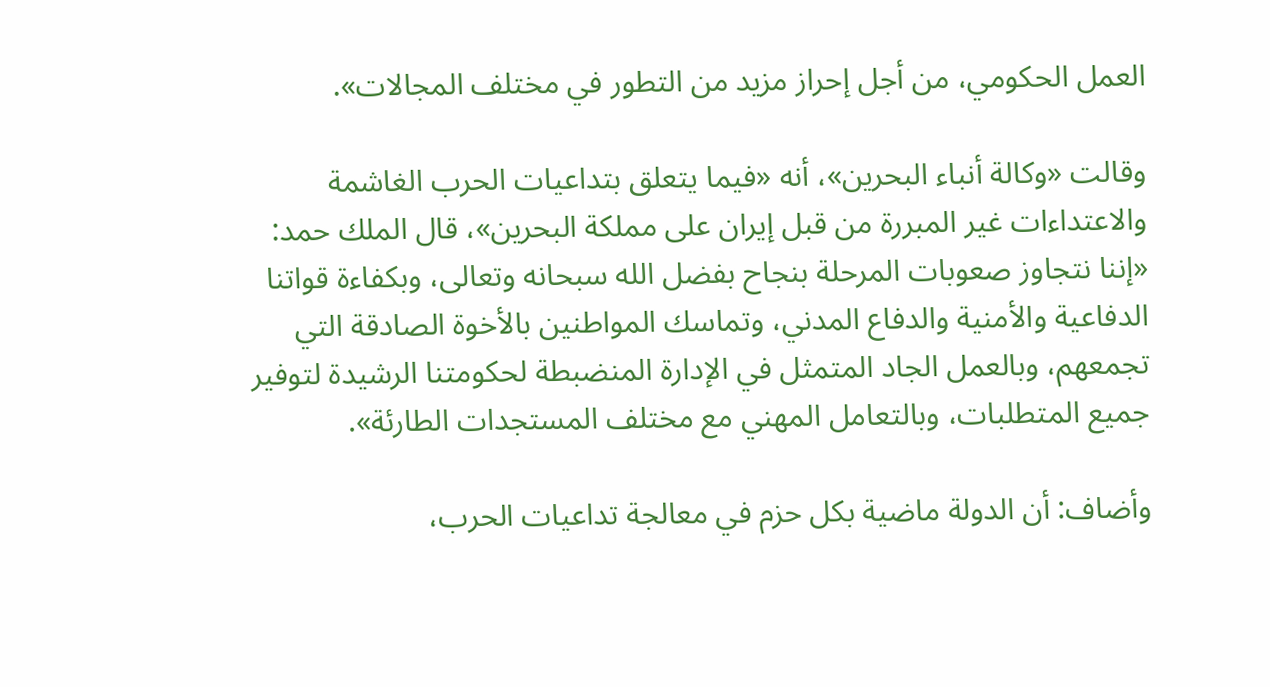العمل الحكومي، من أجل إحراز مزيد من التطور في مختلف المجالات».

وقالت «وكالة أنباء البحرين»، أنه «فيما يتعلق بتداعيات الحرب الغاشمة والاعتداءات غير المبررة من قبل إيران على مملكة البحرين»، قال الملك حمد: «إننا نتجاوز صعوبات المرحلة بنجاح بفضل الله سبحانه وتعالى، وبكفاءة قواتنا الدفاعية والأمنية والدفاع المدني، وتماسك المواطنين بالأخوة الصادقة التي تجمعهم، وبالعمل الجاد المتمثل في الإدارة المنضبطة لحكومتنا الرشيدة لتوفير جميع المتطلبات، وبالتعامل المهني مع مختلف المستجدات الطارئة».

وأضاف: أن الدولة ماضية بكل حزم في معالجة تداعيات الحرب،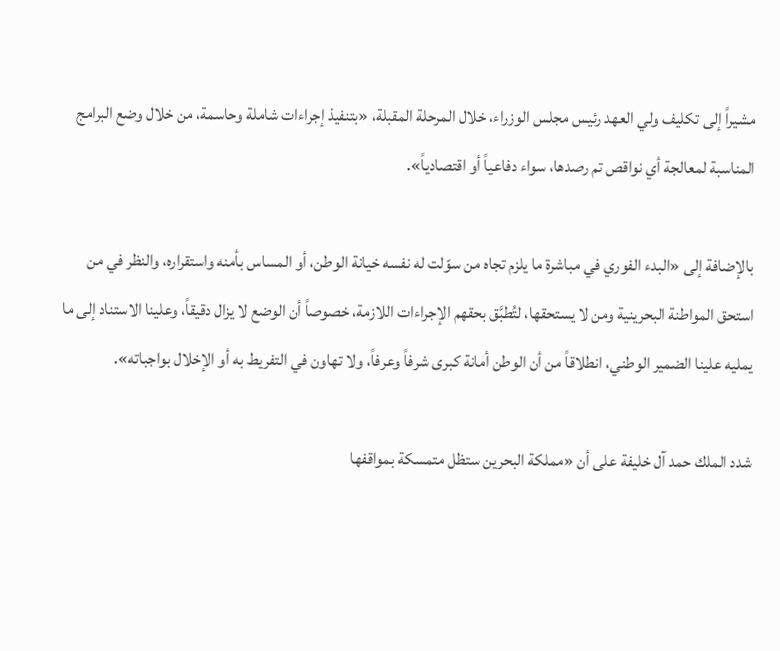مشيراً إلى تكليف ولي العهد رئيس مجلس الوزراء، خلال المرحلة المقبلة، «بتنفيذ إجراءات شاملة وحاسمة، من خلال وضع البرامج المناسبة لمعالجة أي نواقص تم رصدها، سواء دفاعياً أو اقتصادياً».

بالإضافة إلى «البدء الفوري في مباشرة ما يلزم تجاه من سوّلت له نفسه خيانة الوطن، أو المساس بأمنه واستقراره، والنظر في من استحق المواطنة البحرينية ومن لا يستحقها، لتُطبَّق بحقهم الإجراءات اللازمة، خصوصاً أن الوضع لا يزال دقيقاً، وعلينا الاستناد إلى ما يمليه علينا الضمير الوطني، انطلاقاً من أن الوطن أمانة كبرى شرفاً وعرفاً، ولا تهاون في التفريط به أو الإخلال بواجباته».

شدد الملك حمد آل خليفة على أن «مملكة البحرين ستظل متمسكة بمواقفها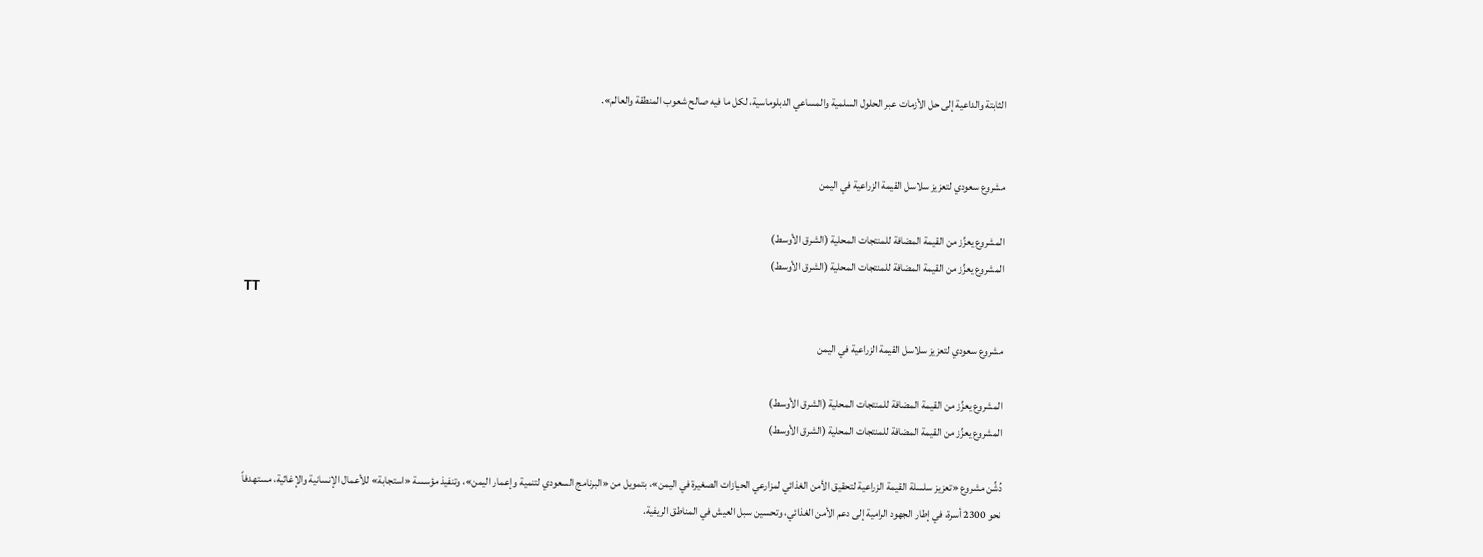الثابتة والداعية إلى حل الأزمات عبر الحلول السلمية والمساعي الدبلوماسية، لكل ما فيه صالح شعوب المنطقة والعالم».


مشروع سعودي لتعزيز سلاسل القيمة الزراعية في اليمن

المشروع يعزِّز من القيمة المضافة للمنتجات المحلية (الشرق الأوسط)
المشروع يعزِّز من القيمة المضافة للمنتجات المحلية (الشرق الأوسط)
TT

مشروع سعودي لتعزيز سلاسل القيمة الزراعية في اليمن

المشروع يعزِّز من القيمة المضافة للمنتجات المحلية (الشرق الأوسط)
المشروع يعزِّز من القيمة المضافة للمنتجات المحلية (الشرق الأوسط)

دُشِّن مشروع «تعزيز سلسلة القيمة الزراعية لتحقيق الأمن الغذائي لمزارعي الحيازات الصغيرة في اليمن»، بتمويل من «البرنامج السعودي لتنمية وإعمار اليمن»، وتنفيذ مؤسسة «استجابة» للأعمال الإنسانية والإغاثية، مستهدفاً نحو 2300 أسرة، في إطار الجهود الرامية إلى دعم الأمن الغذائي، وتحسين سبل العيش في المناطق الريفية.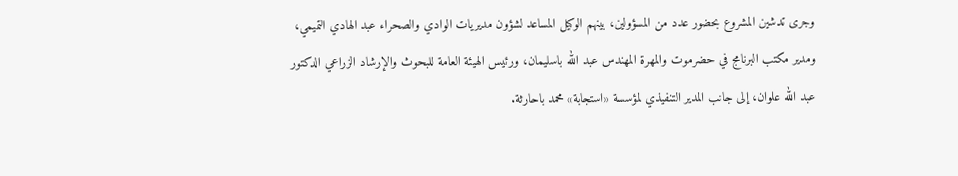وجرى تدشين المشروع بحضور عدد من المسؤولين، بينهم الوكيل المساعد لشؤون مديريات الوادي والصحراء عبد الهادي التميمي، ومدير مكتب البرنامج في حضرموت والمهرة المهندس عبد الله باسليمان، ورئيس الهيئة العامة للبحوث والإرشاد الزراعي الدكتور عبد الله علوان، إلى جانب المدير التنفيذي لمؤسسة «استجابة» محمد باحارثة.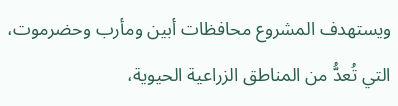ويستهدف المشروع محافظات أبين ومأرب وحضرموت، التي تُعدُّ من المناطق الزراعية الحيوية،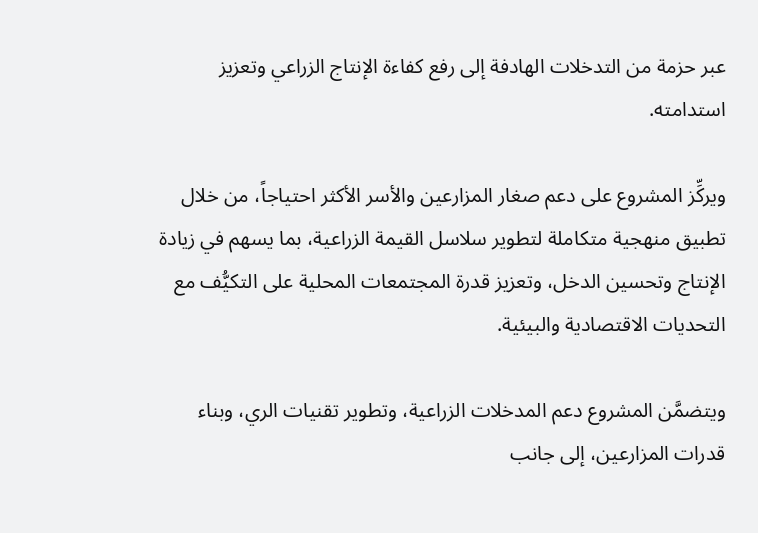عبر حزمة من التدخلات الهادفة إلى رفع كفاءة الإنتاج الزراعي وتعزيز استدامته.

ويركِّز المشروع على دعم صغار المزارعين والأسر الأكثر احتياجاً، من خلال تطبيق منهجية متكاملة لتطوير سلاسل القيمة الزراعية، بما يسهم في زيادة الإنتاج وتحسين الدخل، وتعزيز قدرة المجتمعات المحلية على التكيُّف مع التحديات الاقتصادية والبيئية.

ويتضمَّن المشروع دعم المدخلات الزراعية، وتطوير تقنيات الري، وبناء قدرات المزارعين، إلى جانب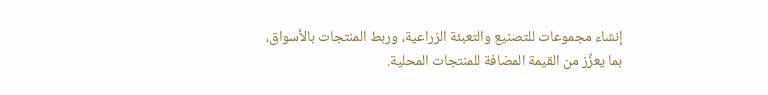إنشاء مجموعات للتصنيع والتعبئة الزراعية، وربط المنتجات بالأسواق، بما يعزِّز من القيمة المضافة للمنتجات المحلية.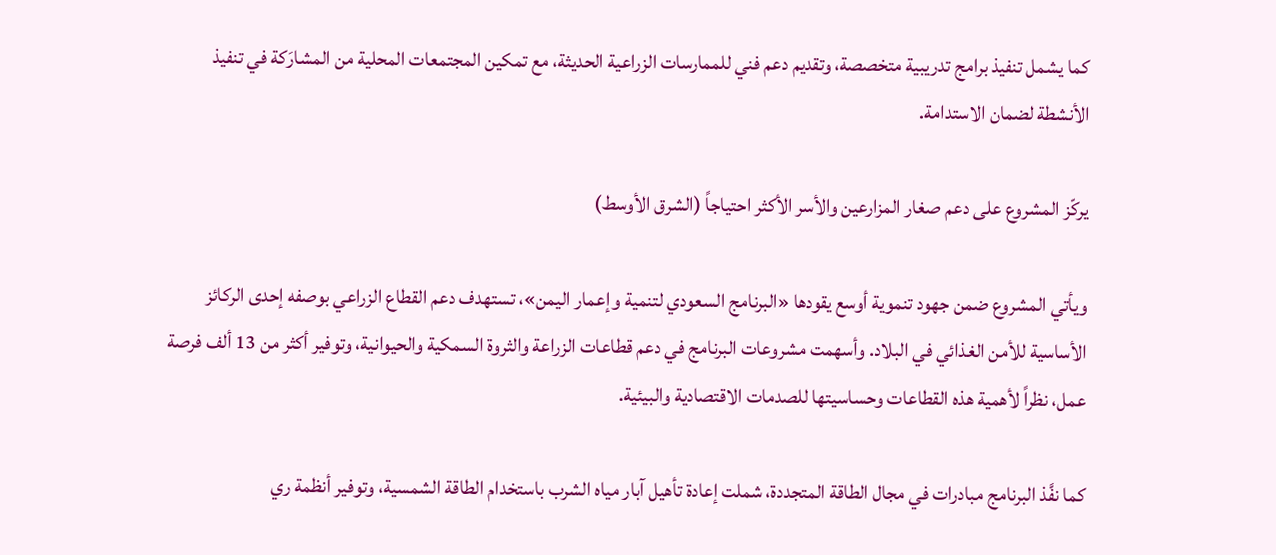كما يشمل تنفيذ برامج تدريبية متخصصة، وتقديم دعم فني للممارسات الزراعية الحديثة، مع تمكين المجتمعات المحلية من المشارَكة في تنفيذ الأنشطة لضمان الاستدامة.

يركّز المشروع على دعم صغار المزارعين والأسر الأكثر احتياجاً (الشرق الأوسط)

ويأتي المشروع ضمن جهود تنموية أوسع يقودها «البرنامج السعودي لتنمية وإعمار اليمن»، تستهدف دعم القطاع الزراعي بوصفه إحدى الركائز الأساسية للأمن الغذائي في البلاد. وأسهمت مشروعات البرنامج في دعم قطاعات الزراعة والثروة السمكية والحيوانية، وتوفير أكثر من 13 ألف فرصة عمل، نظراً لأهمية هذه القطاعات وحساسيتها للصدمات الاقتصادية والبيئية.

كما نفَّذ البرنامج مبادرات في مجال الطاقة المتجددة، شملت إعادة تأهيل آبار مياه الشرب باستخدام الطاقة الشمسية، وتوفير أنظمة ري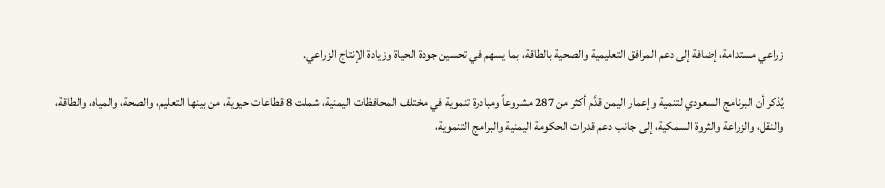زراعي مستدامة، إضافة إلى دعم المرافق التعليمية والصحية بالطاقة، بما يسهم في تحسين جودة الحياة وزيادة الإنتاج الزراعي.

يُذكر أن البرنامج السعودي لتنمية وإعمار اليمن قدَّم أكثر من 287 مشروعاً ومبادرة تنموية في مختلف المحافظات اليمنية، شملت 8 قطاعات حيوية، من بينها التعليم، والصحة، والمياه، والطاقة، والنقل، والزراعة والثروة السمكية، إلى جانب دعم قدرات الحكومة اليمنية والبرامج التنموية،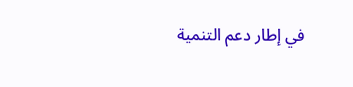في إطار دعم التنمية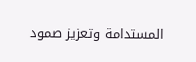المستدامة وتعزيز صمود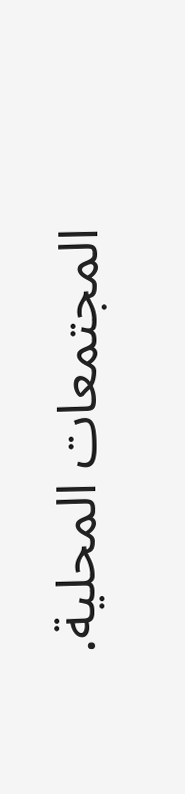المجتمعات المحلية.